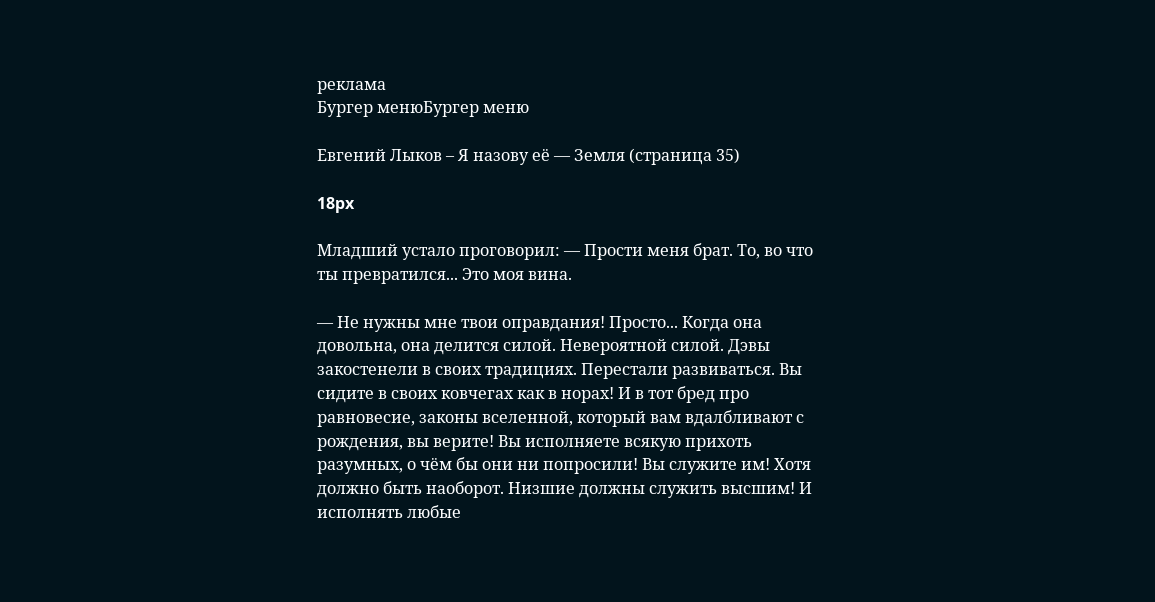реклама
Бургер менюБургер меню

Евгений Лыков – Я назову её — Земля (страница 35)

18px

Младший устало проговорил: — Прости меня брат. То, во что ты превратился... Это моя вина.

— Не нужны мне твои оправдания! Просто... Когда она довольна, она делится силой. Невероятной силой. Дэвы закостенели в своих традициях. Перестали развиваться. Вы сидите в своих ковчегах как в норах! И в тот бред про равновесие, законы вселенной, который вам вдалбливают с рождения, вы верите! Вы исполняете всякую прихоть разумных, о чём бы они ни попросили! Вы служите им! Хотя должно быть наоборот. Низшие должны служить высшим! И исполнять любые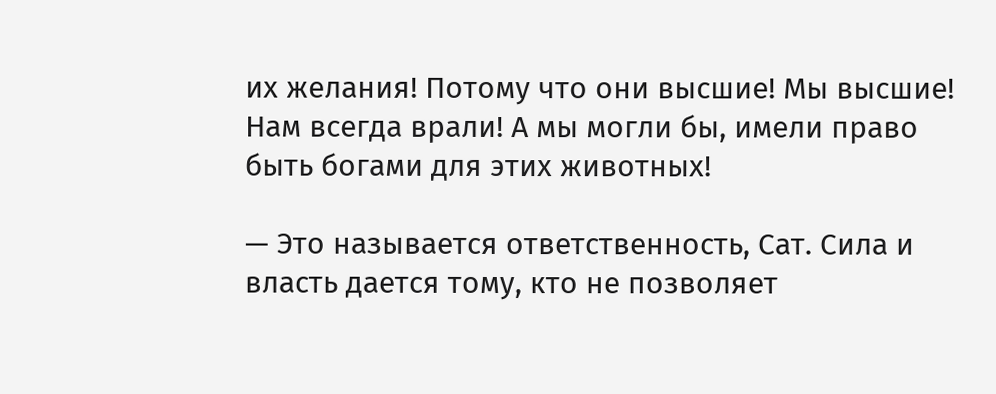их желания! Потому что они высшие! Мы высшие! Нам всегда врали! А мы могли бы, имели право быть богами для этих животных!

— Это называется ответственность, Сат. Сила и власть дается тому, кто не позволяет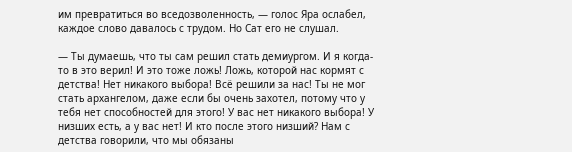им превратиться во вседозволенность, — голос Яра ослабел, каждое слово давалось с трудом. Но Сат его не слушал.

— Ты думаешь, что ты сам решил стать демиургом. И я когда-то в это верил! И это тоже ложь! Ложь, которой нас кормят с детства! Нет никакого выбора! Всё решили за нас! Ты не мог стать архангелом, даже если бы очень захотел, потому что у тебя нет способностей для этого! У вас нет никакого выбора! У низших есть, а у вас нет! И кто после этого низший? Нам с детства говорили, что мы обязаны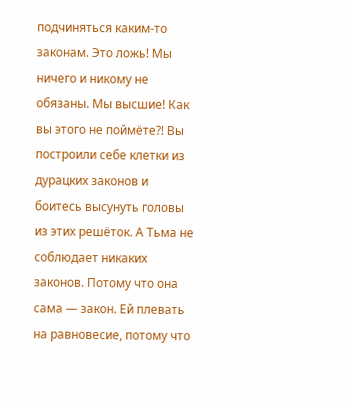подчиняться каким-то законам. Это ложь! Мы ничего и никому не обязаны. Мы высшие! Как вы этого не поймёте?! Вы построили себе клетки из дурацких законов и боитесь высунуть головы из этих решёток. А Тьма не соблюдает никаких законов. Потому что она сама — закон. Ей плевать на равновесие, потому что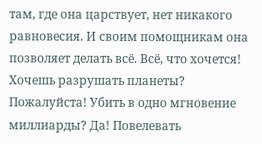там, где она царствует, нет никакого равновесия. И своим помощникам она позволяет делать всё. Всё, что хочется! Хочешь разрушать планеты? Пожалуйста! Убить в одно мгновение миллиарды? Да! Повелевать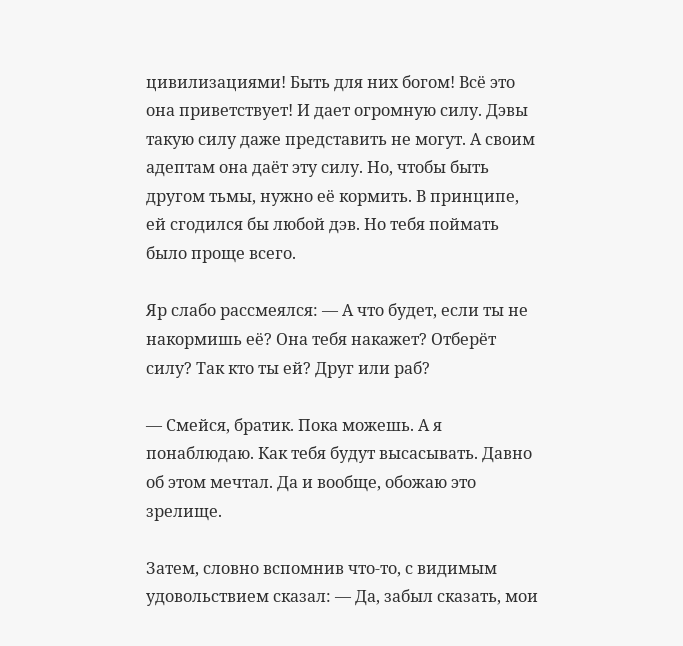цивилизациями! Быть для них богом! Всё это она приветствует! И дает огромную силу. Дэвы такую силу даже представить не могут. А своим адептам она даёт эту силу. Но, чтобы быть другом тьмы, нужно её кормить. В принципе, ей сгодился бы любой дэв. Но тебя поймать было проще всего.

Яр слабо рассмеялся: — А что будет, если ты не накормишь её? Она тебя накажет? Отберёт силу? Так кто ты ей? Друг или раб?

— Смейся, братик. Пока можешь. А я понаблюдаю. Как тебя будут высасывать. Давно об этом мечтал. Да и вообще, обожаю это зрелище.

Затем, словно вспомнив что-то, с видимым удовольствием сказал: — Да, забыл сказать, мои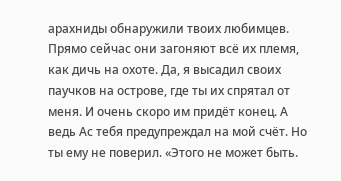арахниды обнаружили твоих любимцев. Прямо сейчас они загоняют всё их племя, как дичь на охоте. Да, я высадил своих паучков на острове, где ты их спрятал от меня. И очень скоро им придёт конец. А ведь Ас тебя предупреждал на мой счёт. Но ты ему не поверил. «Этого не может быть.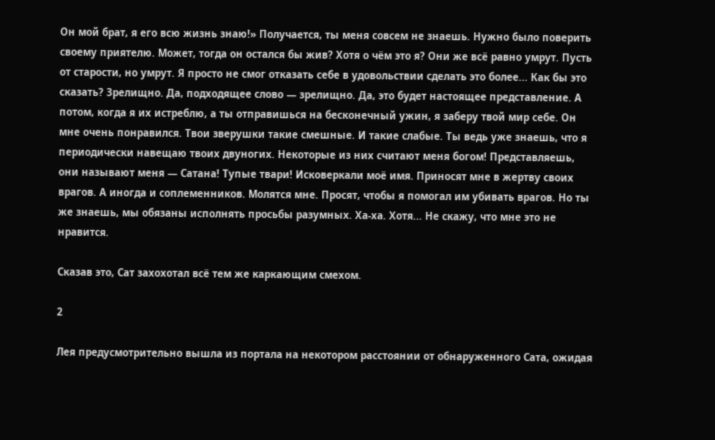Он мой брат, я его всю жизнь знаю!» Получается, ты меня совсем не знаешь. Нужно было поверить своему приятелю. Может, тогда он остался бы жив? Хотя о чём это я? Они же всё равно умрут. Пусть от старости, но умрут. Я просто не смог отказать себе в удовольствии сделать это более... Как бы это сказать? Зрелищно. Да, подходящее слово — зрелищно. Да, это будет настоящее представление. А потом, когда я их истреблю, а ты отправишься на бесконечный ужин, я заберу твой мир себе. Он мне очень понравился. Твои зверушки такие смешные. И такие слабые. Ты ведь уже знаешь, что я периодически навещаю твоих двуногих. Некоторые из них считают меня богом! Представляешь, они называют меня — Сатана! Тупые твари! Исковеркали моё имя. Приносят мне в жертву своих врагов. А иногда и соплеменников. Молятся мне. Просят, чтобы я помогал им убивать врагов. Но ты же знаешь, мы обязаны исполнять просьбы разумных. Ха-ха. Хотя... Не скажу, что мне это не нравится.

Сказав это, Сат захохотал всё тем же каркающим смехом.

2

Лея предусмотрительно вышла из портала на некотором расстоянии от обнаруженного Сата, ожидая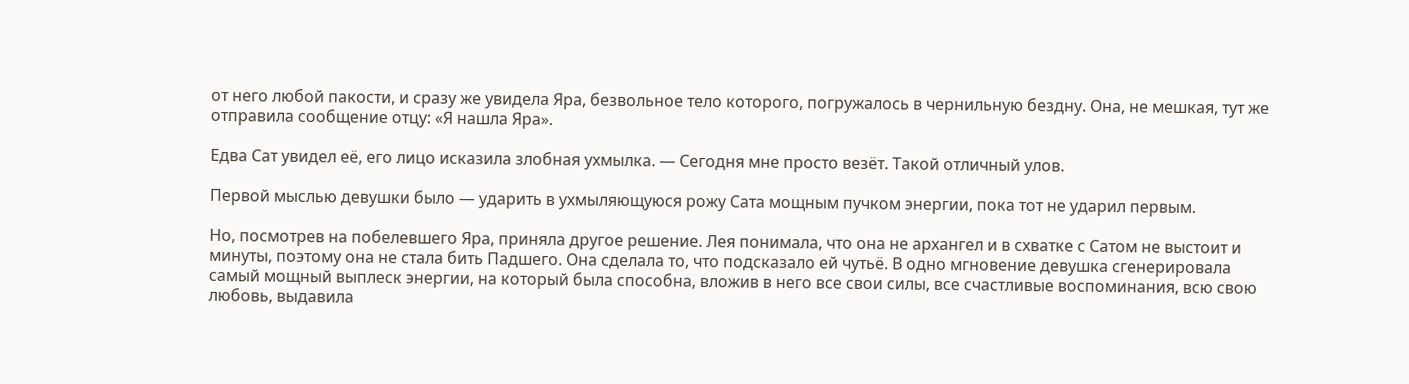от него любой пакости, и сразу же увидела Яра, безвольное тело которого, погружалось в чернильную бездну. Она, не мешкая, тут же отправила сообщение отцу: «Я нашла Яра».

Едва Сат увидел её, его лицо исказила злобная ухмылка. — Сегодня мне просто везёт. Такой отличный улов.

Первой мыслью девушки было — ударить в ухмыляющуюся рожу Сата мощным пучком энергии, пока тот не ударил первым.

Но, посмотрев на побелевшего Яра, приняла другое решение. Лея понимала, что она не архангел и в схватке с Сатом не выстоит и минуты, поэтому она не стала бить Падшего. Она сделала то, что подсказало ей чутьё. В одно мгновение девушка сгенерировала самый мощный выплеск энергии, на который была способна, вложив в него все свои силы, все счастливые воспоминания, всю свою любовь, выдавила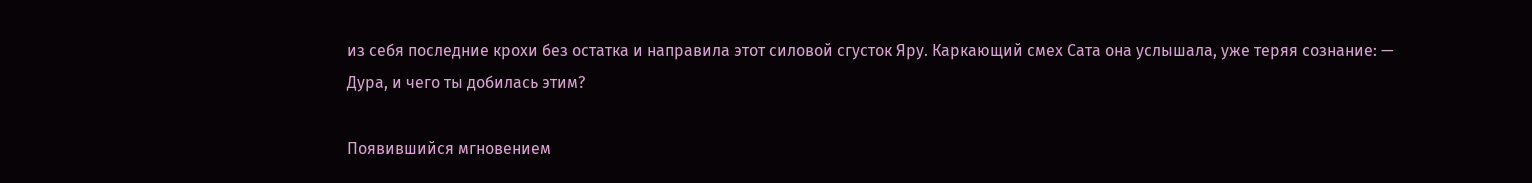из себя последние крохи без остатка и направила этот силовой сгусток Яру. Каркающий смех Сата она услышала, уже теряя сознание: — Дура, и чего ты добилась этим?

Появившийся мгновением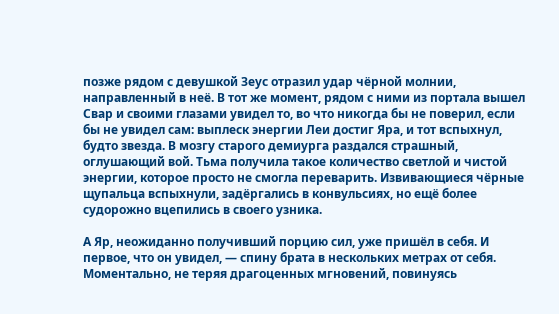позже рядом с девушкой Зеус отразил удар чёрной молнии, направленный в неё. В тот же момент, рядом с ними из портала вышел Свар и своими глазами увидел то, во что никогда бы не поверил, если бы не увидел сам: выплеск энергии Леи достиг Яра, и тот вспыхнул, будто звезда. В мозгу старого демиурга раздался страшный, оглушающий вой. Тьма получила такое количество светлой и чистой энергии, которое просто не смогла переварить. Извивающиеся чёрные щупальца вспыхнули, задёргались в конвульсиях, но ещё более судорожно вцепились в своего узника.

А Яр, неожиданно получивший порцию сил, уже пришёл в себя. И первое, что он увидел, — спину брата в нескольких метрах от себя. Моментально, не теряя драгоценных мгновений, повинуясь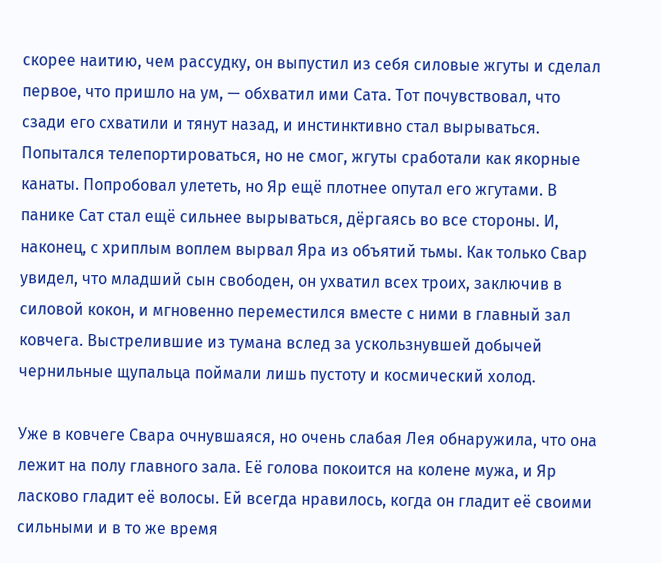скорее наитию, чем рассудку, он выпустил из себя силовые жгуты и сделал первое, что пришло на ум, — обхватил ими Сата. Тот почувствовал, что сзади его схватили и тянут назад, и инстинктивно стал вырываться. Попытался телепортироваться, но не смог, жгуты сработали как якорные канаты. Попробовал улететь, но Яр ещё плотнее опутал его жгутами. В панике Сат стал ещё сильнее вырываться, дёргаясь во все стороны. И, наконец, с хриплым воплем вырвал Яра из объятий тьмы. Как только Свар увидел, что младший сын свободен, он ухватил всех троих, заключив в силовой кокон, и мгновенно переместился вместе с ними в главный зал ковчега. Выстрелившие из тумана вслед за ускользнувшей добычей чернильные щупальца поймали лишь пустоту и космический холод.

Уже в ковчеге Свара очнувшаяся, но очень слабая Лея обнаружила, что она лежит на полу главного зала. Её голова покоится на колене мужа, и Яр ласково гладит её волосы. Ей всегда нравилось, когда он гладит её своими сильными и в то же время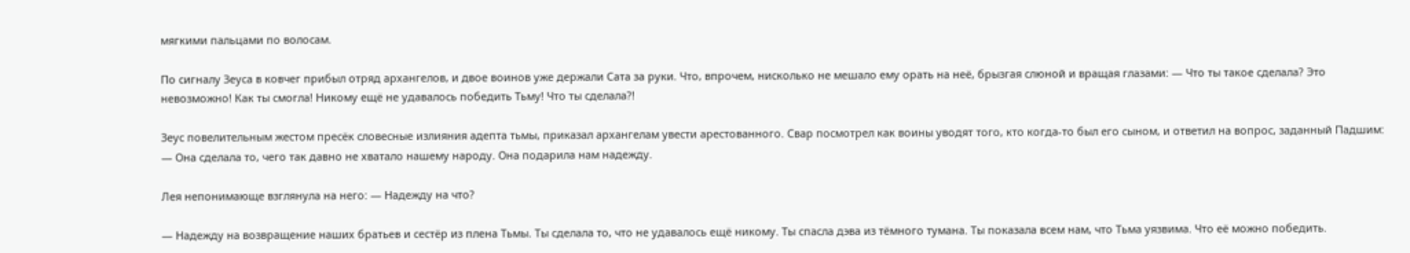мягкими пальцами по волосам.

По сигналу Зеуса в ковчег прибыл отряд архангелов, и двое воинов уже держали Сата за руки. Что, впрочем, нисколько не мешало ему орать на неё, брызгая слюной и вращая глазами: — Что ты такое сделала? Это невозможно! Как ты смогла! Никому ещё не удавалось победить Тьму! Что ты сделала?!

Зеус повелительным жестом пресёк словесные излияния адепта тьмы, приказал архангелам увести арестованного. Свар посмотрел как воины уводят того, кто когда-то был его сыном, и ответил на вопрос, заданный Падшим: — Она сделала то, чего так давно не хватало нашему народу. Она подарила нам надежду.

Лея непонимающе взглянула на него: — Надежду на что?

— Надежду на возвращение наших братьев и сестёр из плена Тьмы. Ты сделала то, что не удавалось ещё никому. Ты спасла дэва из тёмного тумана. Ты показала всем нам, что Тьма уязвима. Что её можно победить.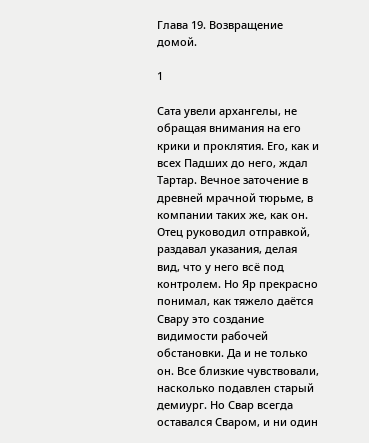Глава 19. Возвращение домой.

1

Сата увели архангелы, не обращая внимания на его крики и проклятия. Его, как и всех Падших до него, ждал Тартар. Вечное заточение в древней мрачной тюрьме, в компании таких же, как он. Отец руководил отправкой, раздавал указания, делая вид, что у него всё под контролем. Но Яр прекрасно понимал, как тяжело даётся Свару это создание видимости рабочей обстановки. Да и не только он. Все близкие чувствовали, насколько подавлен старый демиург. Но Свар всегда оставался Сваром, и ни один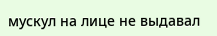мускул на лице не выдавал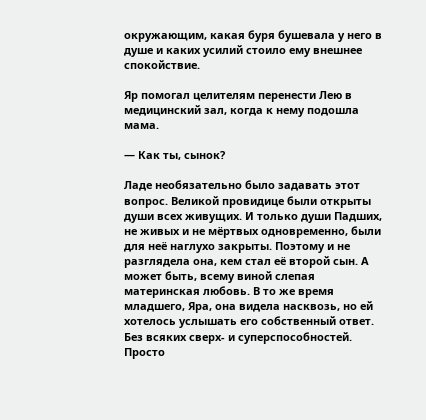окружающим, какая буря бушевала у него в душе и каких усилий стоило ему внешнее спокойствие.

Яр помогал целителям перенести Лею в медицинский зал, когда к нему подошла мама.

— Как ты, сынок?

Ладе необязательно было задавать этот вопрос. Великой провидице были открыты души всех живущих. И только души Падших, не живых и не мёртвых одновременно, были для неё наглухо закрыты. Поэтому и не разглядела она, кем стал её второй сын. А может быть, всему виной слепая материнская любовь. В то же время младшего, Яра, она видела насквозь, но ей хотелось услышать его собственный ответ. Без всяких сверх- и суперспособностей. Просто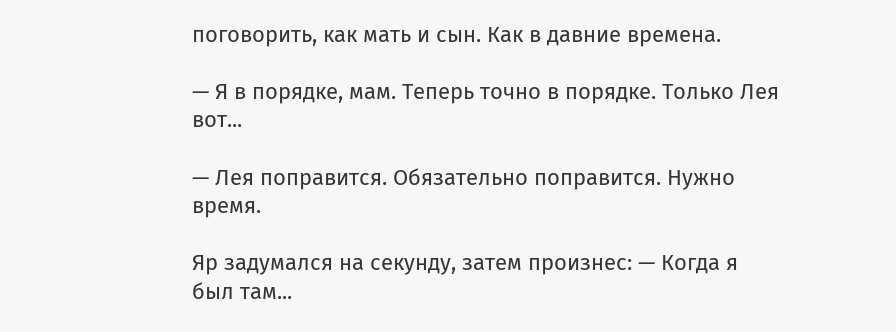поговорить, как мать и сын. Как в давние времена.

— Я в порядке, мам. Теперь точно в порядке. Только Лея вот...

— Лея поправится. Обязательно поправится. Нужно время.

Яр задумался на секунду, затем произнес: — Когда я был там...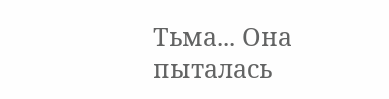Тьма... Она пыталась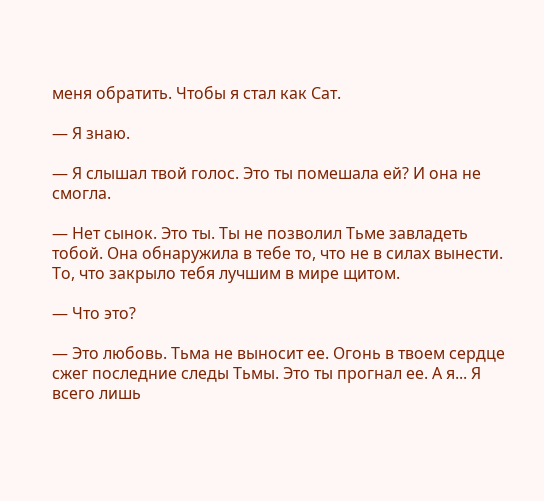меня обратить. Чтобы я стал как Сат.

— Я знаю.

— Я слышал твой голос. Это ты помешала ей? И она не смогла.

— Нет сынок. Это ты. Ты не позволил Тьме завладеть тобой. Она обнаружила в тебе то, что не в силах вынести. То, что закрыло тебя лучшим в мире щитом.

— Что это?

— Это любовь. Тьма не выносит ее. Огонь в твоем сердце сжег последние следы Тьмы. Это ты прогнал ее. А я... Я всего лишь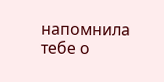напомнила тебе о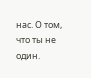нас. О том, что ты не один.